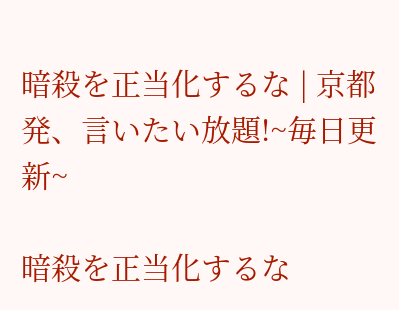暗殺を正当化するな | 京都発、言いたい放題!~毎日更新~

暗殺を正当化するな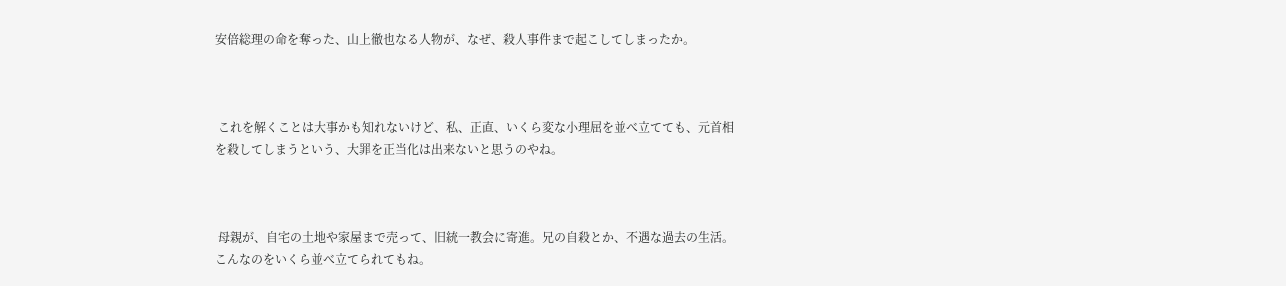安倍総理の命を奪った、山上徹也なる人物が、なぜ、殺人事件まで起こしてしまったか。



 これを解くことは大事かも知れないけど、私、正直、いくら変な小理屈を並べ立てても、元首相を殺してしまうという、大罪を正当化は出来ないと思うのやね。



 母親が、自宅の土地や家屋まで売って、旧統一教会に寄進。兄の自殺とか、不遇な過去の生活。こんなのをいくら並べ立てられてもね。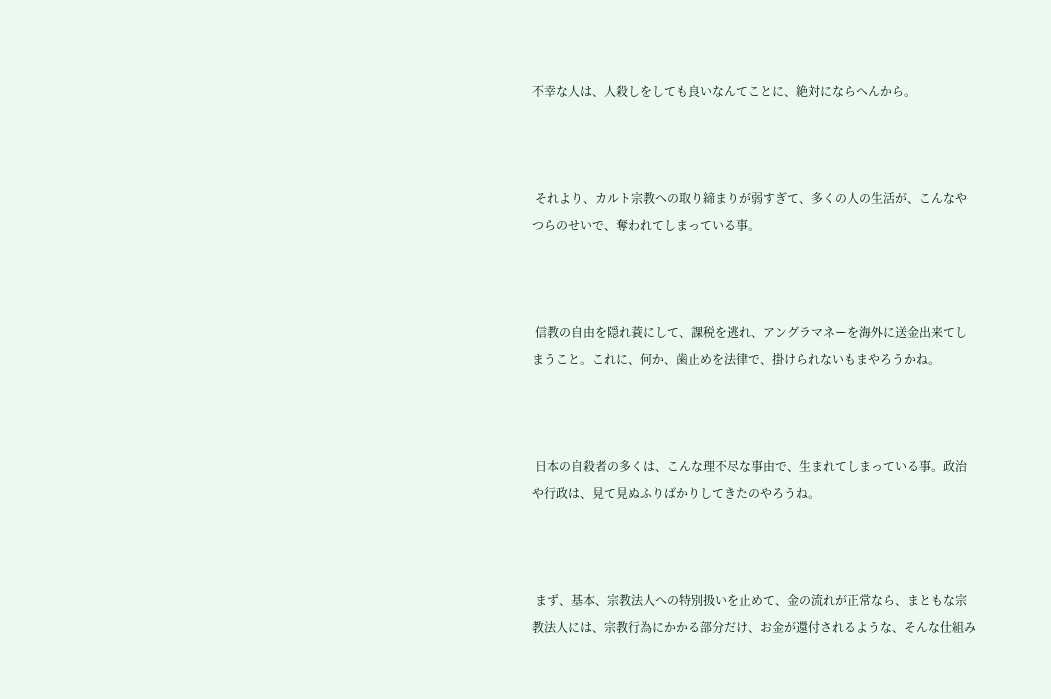不幸な人は、人殺しをしても良いなんてことに、絶対にならへんから。



 それより、カルト宗教への取り締まりが弱すぎて、多くの人の生活が、こんなやつらのせいで、奪われてしまっている事。



 信教の自由を隠れ蓑にして、課税を逃れ、アングラマネーを海外に送金出来てしまうこと。これに、何か、歯止めを法律で、掛けられないもまやろうかね。



 日本の自殺者の多くは、こんな理不尽な事由で、生まれてしまっている事。政治や行政は、見て見ぬふりばかりしてきたのやろうね。



 まず、基本、宗教法人への特別扱いを止めて、金の流れが正常なら、まともな宗教法人には、宗教行為にかかる部分だけ、お金が還付されるような、そんな仕組み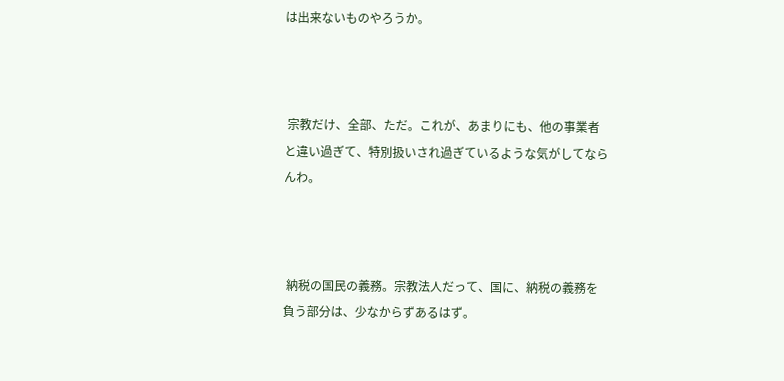は出来ないものやろうか。



 宗教だけ、全部、ただ。これが、あまりにも、他の事業者と違い過ぎて、特別扱いされ過ぎているような気がしてならんわ。



 納税の国民の義務。宗教法人だって、国に、納税の義務を負う部分は、少なからずあるはず。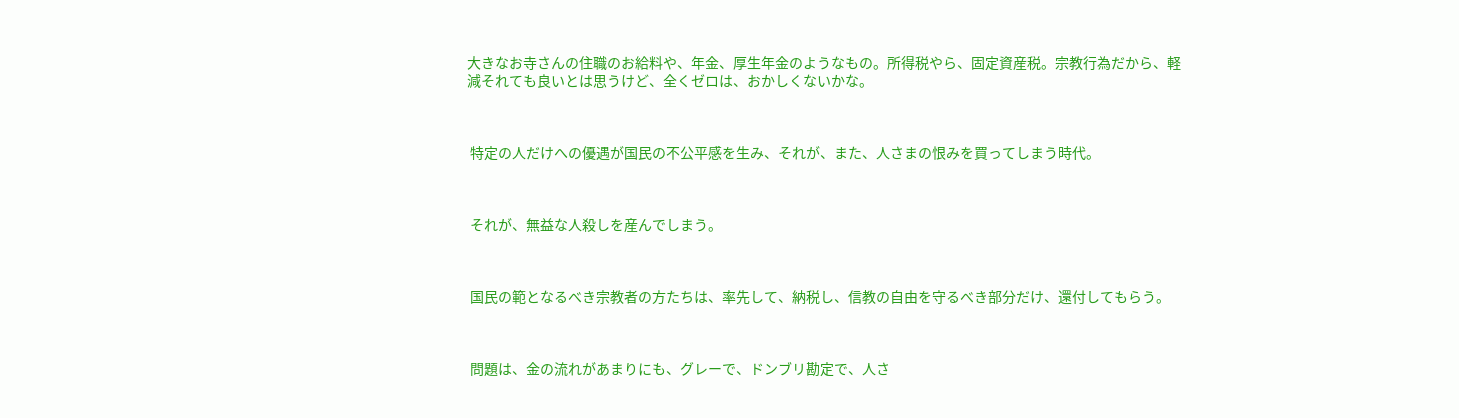大きなお寺さんの住職のお給料や、年金、厚生年金のようなもの。所得税やら、固定資産税。宗教行為だから、軽減それても良いとは思うけど、全くゼロは、おかしくないかな。



 特定の人だけへの優遇が国民の不公平感を生み、それが、また、人さまの恨みを買ってしまう時代。



 それが、無益な人殺しを産んでしまう。



 国民の範となるべき宗教者の方たちは、率先して、納税し、信教の自由を守るべき部分だけ、還付してもらう。



 問題は、金の流れがあまりにも、グレーで、ドンブリ勘定で、人さ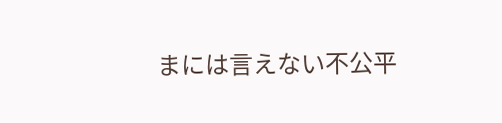まには言えない不公平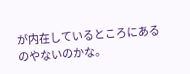が内在しているところにあるのやないのかな。